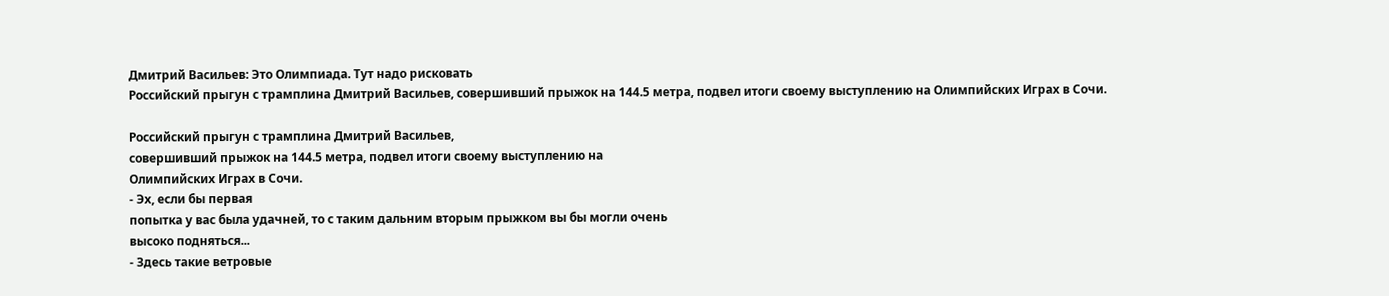Дмитрий Васильев: Это Олимпиада. Тут надо рисковать
Российский прыгун с трамплина Дмитрий Васильев, совершивший прыжок на 144.5 метра, подвел итоги своему выступлению на Олимпийских Играх в Сочи.

Российский прыгун с трамплина Дмитрий Васильев,
совершивший прыжок на 144.5 метра, подвел итоги своему выступлению на
Олимпийских Играх в Сочи.
- Эх, если бы первая
попытка у вас была удачней, то с таким дальним вторым прыжком вы бы могли очень
высоко подняться...
- Здесь такие ветровые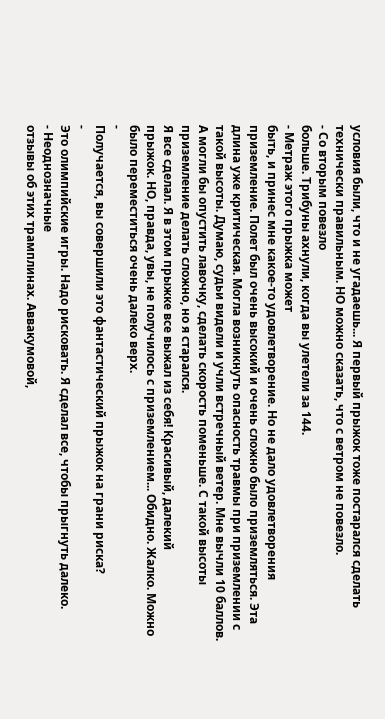условия были, что и не угадаешь... Я первый прыжок тоже постарался сделать
технически правильным. НО можно сказать, что с ветром не повезло.
- Со вторым повезло
больше. Трибуны ахнули, когда вы улетели за 144.
- Метраж этого прыжка может
быть, и принес мне какое-то удовлетворение. Но не дало удовлетворения
приземление. Полет был очень высокий и очень сложно было приземляться. Эта
длина уже критическая. Могла возникнуть опасность травмы при приземлении с
такой высоты. Думаю, судьи видели и учли встречный ветер. Мне вычли 10 баллов.
А могли бы опустить лавочку, сделать скорость поменьше. С такой высоты
приземление делать сложно, но я старался.
Я все сделал. Я в этом прыжке все выжал из себя! Красивый, далекий
прыжок. НО, правда, увы, не получилось с приземлением... Обидно. Жалко. Можно
было переместиться очень далеко верх.
-
Получается, вы совершили это фантастический прыжок на грани риска?
-
Это олимпийские игры. Надо рисковать. Я сделал все, чтобы прыгнуть далеко.
- Неоднозначные
отзывы об этих трамплинах. Аввакумовой,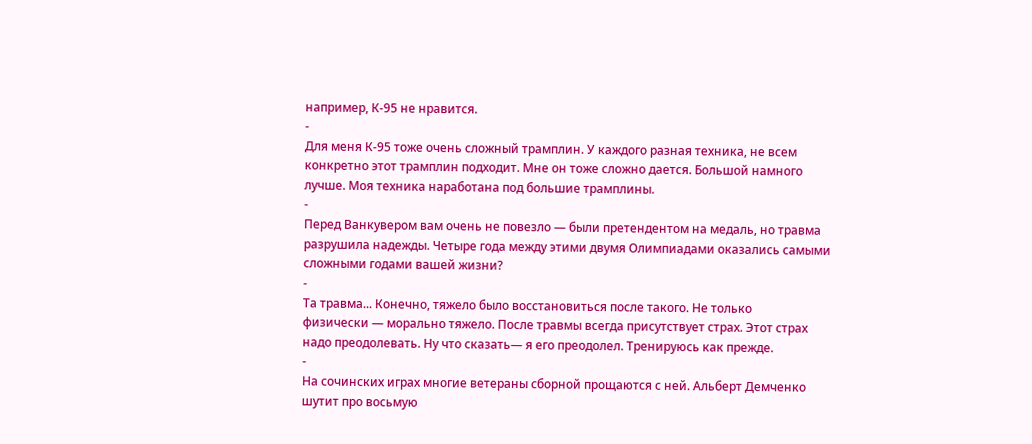например, К-95 не нравится.
-
Для меня К-95 тоже очень сложный трамплин. У каждого разная техника, не всем
конкретно этот трамплин подходит. Мне он тоже сложно дается. Большой намного
лучше. Моя техника наработана под большие трамплины.
-
Перед Ванкувером вам очень не повезло — были претендентом на медаль, но травма
разрушила надежды. Четыре года между этими двумя Олимпиадами оказались самыми
сложными годами вашей жизни?
-
Та травма... Конечно, тяжело было восстановиться после такого. Не только
физически — морально тяжело. После травмы всегда присутствует страх. Этот страх
надо преодолевать. Ну что сказать— я его преодолел. Тренируюсь как прежде.
-
На сочинских играх многие ветераны сборной прощаются с ней. Альберт Демченко
шутит про восьмую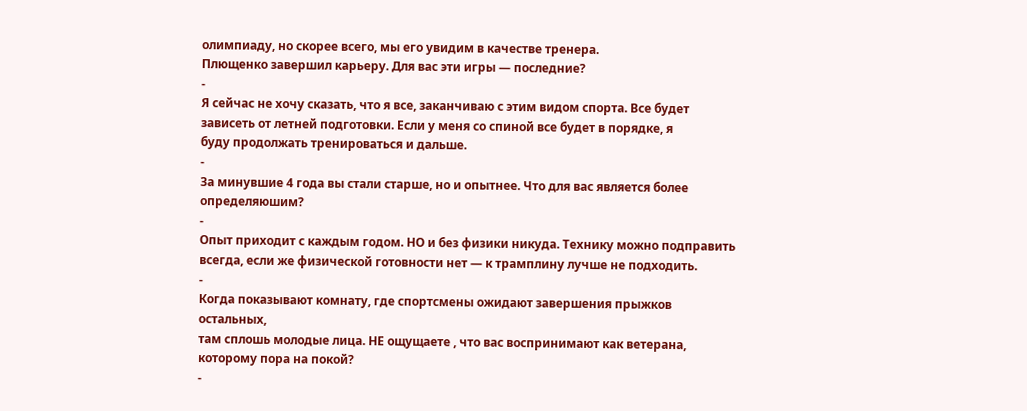олимпиаду, но скорее всего, мы его увидим в качестве тренера.
Плющенко завершил карьеру. Для вас эти игры — последние?
-
Я сейчас не хочу сказать, что я все, заканчиваю с этим видом спорта. Все будет
зависеть от летней подготовки. Если у меня со спиной все будет в порядке, я
буду продолжать тренироваться и дальше.
-
За минувшие 4 года вы стали старше, но и опытнее. Что для вас является более
определяюшим?
-
Опыт приходит с каждым годом. НО и без физики никуда. Технику можно подправить
всегда, если же физической готовности нет — к трамплину лучше не подходить.
-
Когда показывают комнату, где спортсмены ожидают завершения прыжков остальных,
там сплошь молодые лица. НЕ ощущаете , что вас воспринимают как ветерана,
которому пора на покой?
-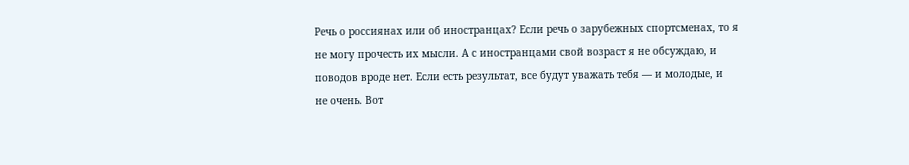Речь о россиянах или об иностранцах? Если речь о зарубежных спортсменах, то я
не могу прочесть их мысли. А с иностранцами свой возраст я не обсуждаю, и
поводов вроде нет. Если есть результат, все будут уважать тебя — и молодые, и
не очень. Вот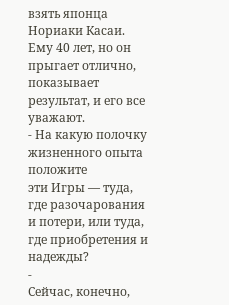взять японца Нориаки Касаи. Ему 40 лет, но он прыгает отлично,
показывает результат, и его все уважают.
- На какую полочку жизненного опыта положите
эти Игры — туда, где разочарования и потери, или туда, где приобретения и
надежды?
-
Сейчас, конечно,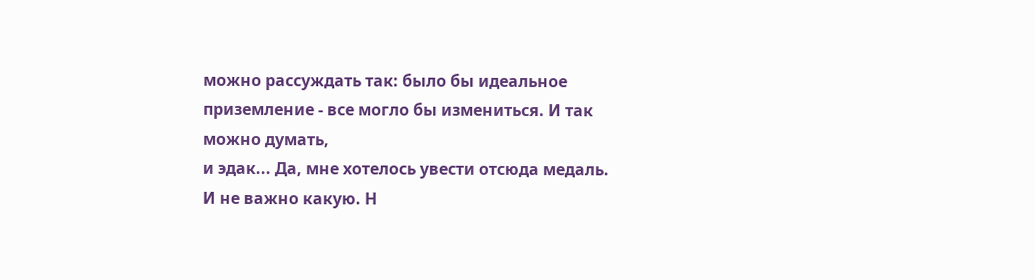можно рассуждать так: было бы идеальное приземление - все могло бы измениться. И так можно думать,
и эдак... Да, мне хотелось увести отсюда медаль. И не важно какую. Н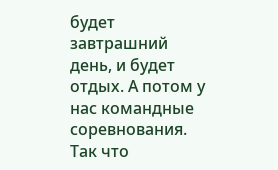будет
завтрашний день, и будет отдых. А потом у нас командные соревнования. Так что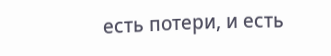есть потери, и есть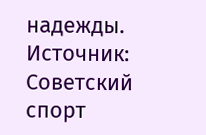надежды.
Источник: Советский спорт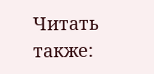Читать также: